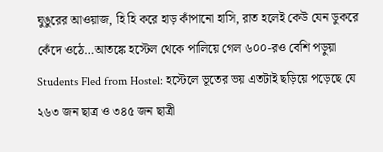ঘুঙুরের আওয়াজ, হি হি করে হাড় কাঁপানো হাসি, রাত হলেই কেউ যেন ডুকরে কেঁদে ওঠে…আতঙ্কে হস্টেল থেকে পালিয়ে গেল ৬০০-রও বেশি পড়ুয়া
Students Fled from Hostel: হস্টেলে ভূতের ভয় এতটাই ছড়িয়ে পড়েছে যে ২৬৩ জন ছাত্র ও ৩৪৫ জন ছাত্রী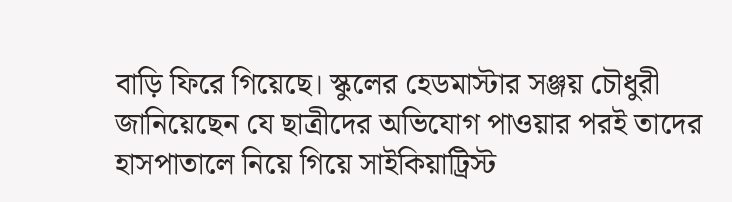বাড়ি ফিরে গিয়েছে। স্কুলের হেডমাস্টার সঞ্জয় চৌধুরী জানিয়েছেন যে ছাত্রীদের অভিযোগ পাওয়ার পরই তাদের হাসপাতালে নিয়ে গিয়ে সাইকিয়াট্রিস্ট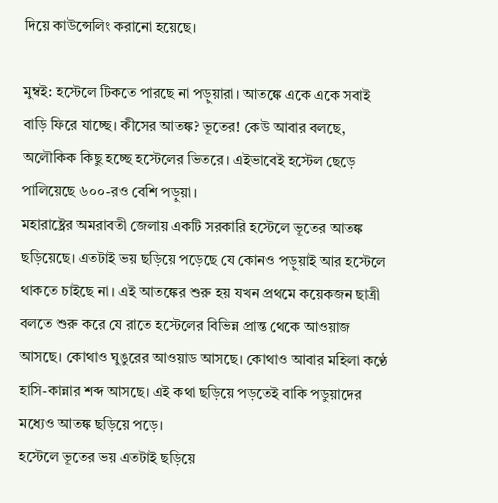দিয়ে কাউন্সেলিং করানো হয়েছে।

মুম্বই: হস্টেলে টিকতে পারছে না পড়ুয়ারা। আতঙ্কে একে একে সবাই বাড়ি ফিরে যাচ্ছে। কীসের আতঙ্ক? ভূতের! কেউ আবার বলছে, অলৌকিক কিছু হচ্ছে হস্টেলের ভিতরে। এইভাবেই হস্টেল ছেড়ে পালিয়েছে ৬০০-রও বেশি পড়ুয়া।
মহারাষ্ট্রের অমরাবতী জেলায় একটি সরকারি হস্টেলে ভূতের আতঙ্ক ছড়িয়েছে। এতটাই ভয় ছড়িয়ে পড়েছে যে কোনও পড়ুয়াই আর হস্টেলে থাকতে চাইছে না। এই আতঙ্কের শুরু হয় যখন প্রথমে কয়েকজন ছাত্রী বলতে শুরু করে যে রাতে হস্টেলের বিভিন্ন প্রান্ত থেকে আওয়াজ আসছে। কোথাও ঘুঙুরের আওয়াড আসছে। কোথাও আবার মহিলা কণ্ঠে হাসি-কান্নার শব্দ আসছে। এই কথা ছড়িয়ে পড়তেই বাকি পডুয়াদের মধ্যেও আতঙ্ক ছড়িয়ে পড়ে।
হস্টেলে ভূতের ভয় এতটাই ছড়িয়ে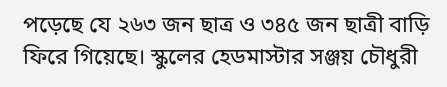পড়েছে যে ২৬৩ জন ছাত্র ও ৩৪৫ জন ছাত্রী বাড়ি ফিরে গিয়েছে। স্কুলের হেডমাস্টার সঞ্জয় চৌধুরী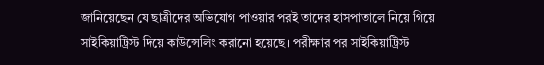জানিয়েছেন যে ছাত্রীদের অভিযোগ পাওয়ার পরই তাদের হাসপাতালে নিয়ে গিয়ে সাইকিয়াট্রিস্ট দিয়ে কাউন্সেলিং করানো হয়েছে। পরীক্ষার পর সাইকিয়াট্রিস্ট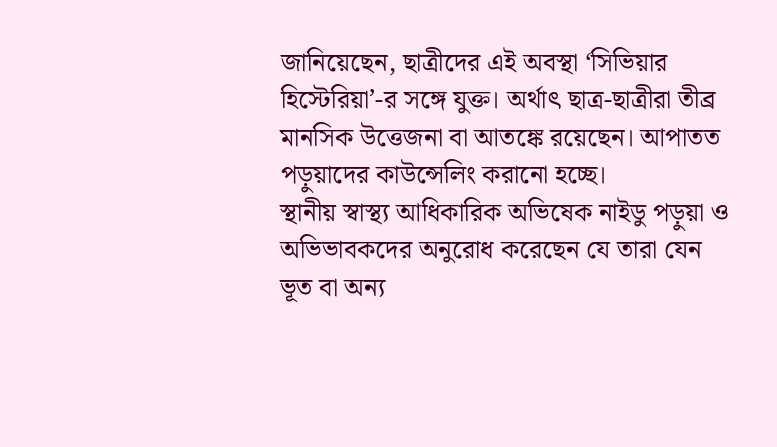জানিয়েছেন, ছাত্রীদের এই অবস্থা ‘সিভিয়ার হিস্টেরিয়া’-র সঙ্গে যুক্ত। অর্থাৎ ছাত্র-ছাত্রীরা তীব্র মানসিক উত্তেজনা বা আতঙ্কে রয়েছেন। আপাতত পড়ুয়াদের কাউন্সেলিং করানো হচ্ছে।
স্থানীয় স্বাস্থ্য আধিকারিক অভিষেক নাইডু পড়ুয়া ও অভিভাবকদের অনুরোধ করেছেন যে তারা যেন ভূত বা অন্য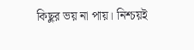কিছুর ভয় না পায়। নিশ্চয়ই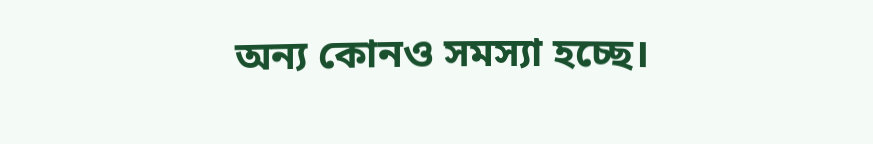অন্য কোনও সমস্যা হচ্ছে।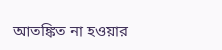আতঙ্কিত না হওয়ার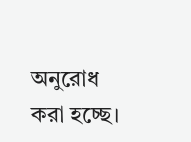অনুরোধ করা হচ্ছে।